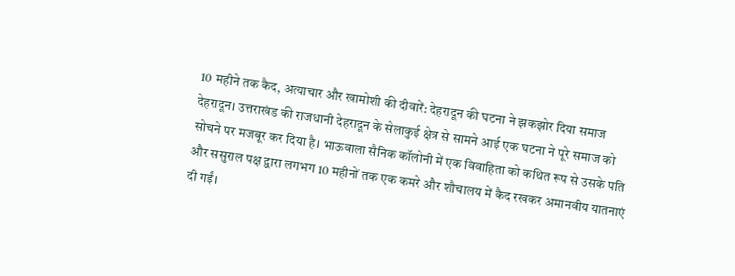10 महीने तक कैद, अत्याचार और खामोशी की दीवारें: देहरादून की घटना ने झकझोर दिया समाज
देहरादून। उत्तराखंड की राजधानी देहरादून के सेलाकुई क्षेत्र से सामने आई एक घटना ने पूरे समाज को सोचने पर मजबूर कर दिया है। भाऊवाला सैनिक कॉलोनी में एक विवाहिता को कथित रूप से उसके पति और ससुराल पक्ष द्वारा लगभग 10 महीनों तक एक कमरे और शौचालय में कैद रखकर अमानवीय यातनाएं दी गईं।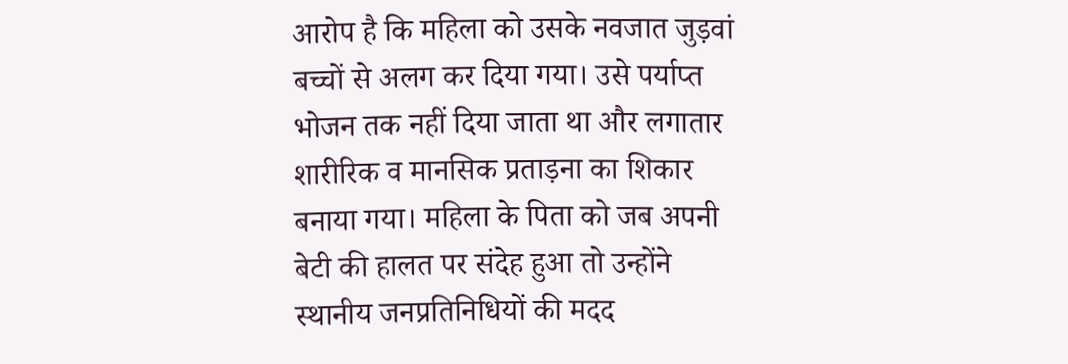आरोप है कि महिला को उसके नवजात जुड़वां बच्चों से अलग कर दिया गया। उसे पर्याप्त भोजन तक नहीं दिया जाता था और लगातार शारीरिक व मानसिक प्रताड़ना का शिकार बनाया गया। महिला के पिता को जब अपनी बेटी की हालत पर संदेह हुआ तो उन्होंने स्थानीय जनप्रतिनिधियों की मदद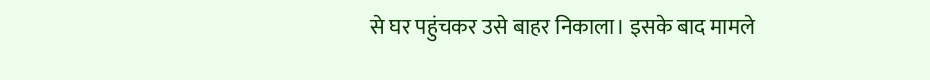से घर पहुंचकर उसे बाहर निकाला। इसके बाद मामले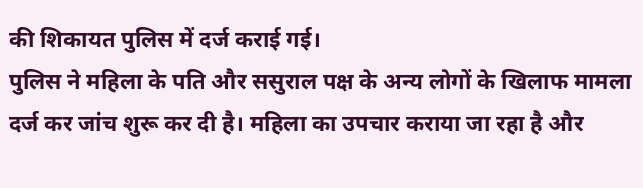की शिकायत पुलिस में दर्ज कराई गई।
पुलिस ने महिला के पति और ससुराल पक्ष के अन्य लोगों के खिलाफ मामला दर्ज कर जांच शुरू कर दी है। महिला का उपचार कराया जा रहा है और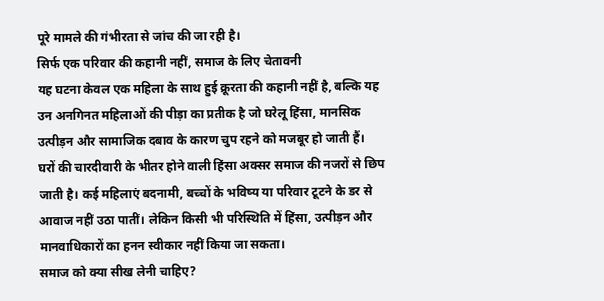पूरे मामले की गंभीरता से जांच की जा रही है।
सिर्फ एक परिवार की कहानी नहीं, समाज के लिए चेतावनी
यह घटना केवल एक महिला के साथ हुई क्रूरता की कहानी नहीं है, बल्कि यह उन अनगिनत महिलाओं की पीड़ा का प्रतीक है जो घरेलू हिंसा, मानसिक उत्पीड़न और सामाजिक दबाव के कारण चुप रहने को मजबूर हो जाती हैं।
घरों की चारदीवारी के भीतर होने वाली हिंसा अक्सर समाज की नजरों से छिप जाती है। कई महिलाएं बदनामी, बच्चों के भविष्य या परिवार टूटने के डर से आवाज नहीं उठा पातीं। लेकिन किसी भी परिस्थिति में हिंसा, उत्पीड़न और मानवाधिकारों का हनन स्वीकार नहीं किया जा सकता।
समाज को क्या सीख लेनी चाहिए?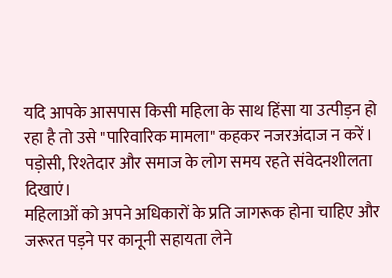यदि आपके आसपास किसी महिला के साथ हिंसा या उत्पीड़न हो रहा है तो उसे "पारिवारिक मामला" कहकर नजरअंदाज न करें।
पड़ोसी, रिश्तेदार और समाज के लोग समय रहते संवेदनशीलता दिखाएं।
महिलाओं को अपने अधिकारों के प्रति जागरूक होना चाहिए और जरूरत पड़ने पर कानूनी सहायता लेने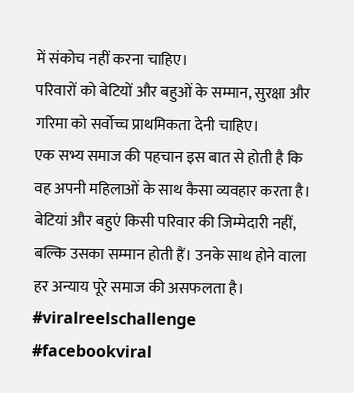में संकोच नहीं करना चाहिए।
परिवारों को बेटियों और बहुओं के सम्मान, सुरक्षा और गरिमा को सर्वोच्च प्राथमिकता देनी चाहिए।
एक सभ्य समाज की पहचान इस बात से होती है कि वह अपनी महिलाओं के साथ कैसा व्यवहार करता है। बेटियां और बहुएं किसी परिवार की जिम्मेदारी नहीं, बल्कि उसका सम्मान होती हैं। उनके साथ होने वाला हर अन्याय पूरे समाज की असफलता है। #viralreelschallenge #facebookviral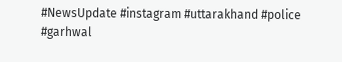#NewsUpdate #instagram #uttarakhand #police #garhwal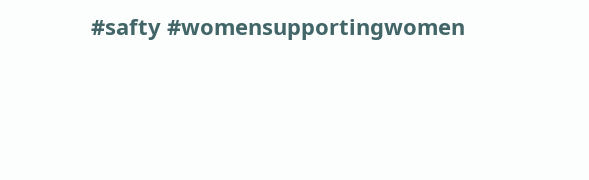#safty #womensupportingwomen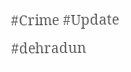#Crime #Update #dehradun